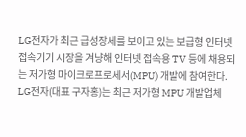LG전자가 최근 급성장세를 보이고 있는 보급형 인터넷 접속기기 시장을 겨냥해 인터넷 접속용 TV 등에 채용되는 저가형 마이크로프로세서(MPU) 개발에 참여한다.
LG전자(대표 구자홍)는 최근 저가형 MPU 개발업체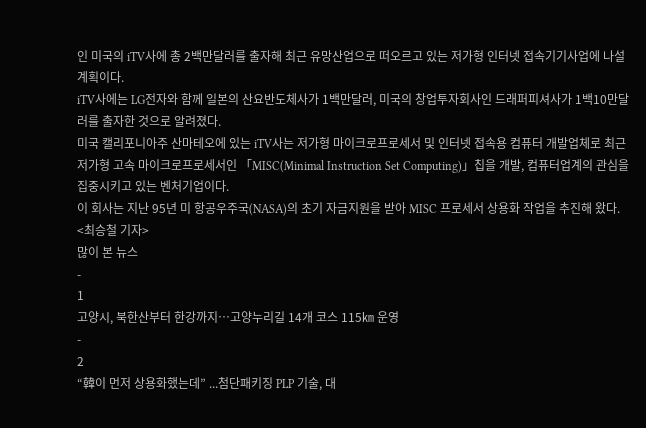인 미국의 iTV사에 총 2백만달러를 출자해 최근 유망산업으로 떠오르고 있는 저가형 인터넷 접속기기사업에 나설 계획이다.
iTV사에는 LG전자와 함께 일본의 산요반도체사가 1백만달러, 미국의 창업투자회사인 드래퍼피셔사가 1백10만달러를 출자한 것으로 알려졌다.
미국 캘리포니아주 산마테오에 있는 iTV사는 저가형 마이크로프로세서 및 인터넷 접속용 컴퓨터 개발업체로 최근 저가형 고속 마이크로프로세서인 「MISC(Minimal Instruction Set Computing)」칩을 개발, 컴퓨터업계의 관심을 집중시키고 있는 벤처기업이다.
이 회사는 지난 95년 미 항공우주국(NASA)의 초기 자금지원을 받아 MISC 프로세서 상용화 작업을 추진해 왔다.
<최승철 기자>
많이 본 뉴스
-
1
고양시, 북한산부터 한강까지…고양누리길 14개 코스 115㎞ 운영
-
2
“韓이 먼저 상용화했는데” ...첨단패키징 PLP 기술, 대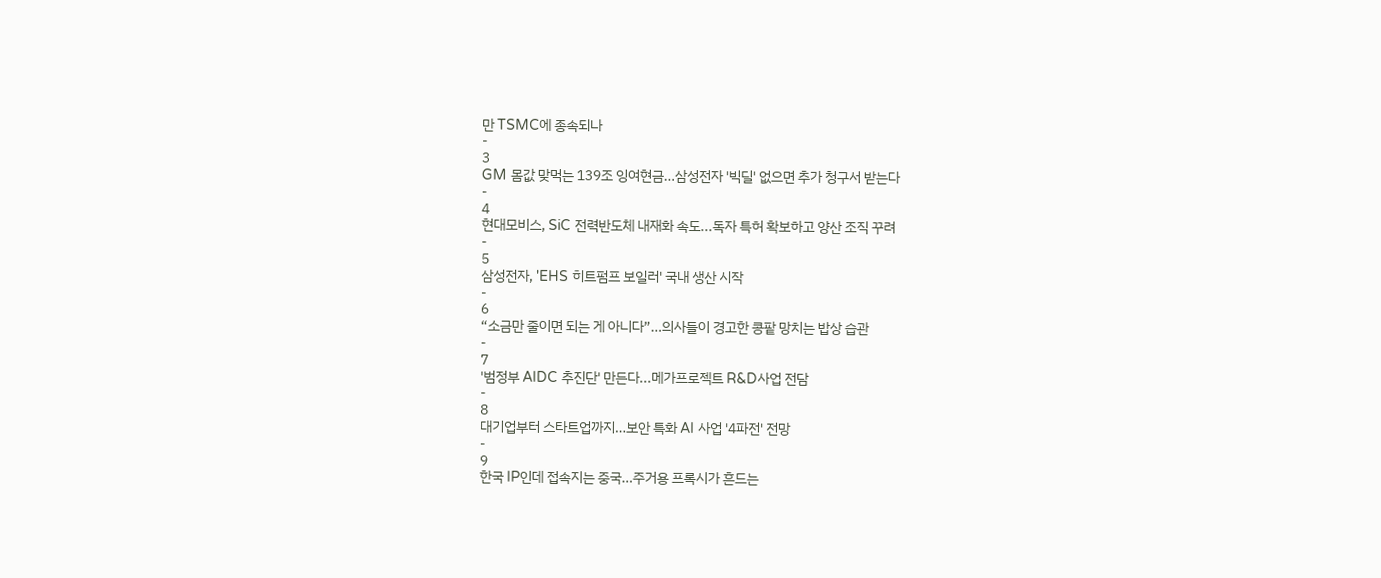만 TSMC에 종속되나
-
3
GM 몸값 맞먹는 139조 잉여현금…삼성전자 '빅딜' 없으면 추가 청구서 받는다
-
4
현대모비스, SiC 전력반도체 내재화 속도...독자 특허 확보하고 양산 조직 꾸려
-
5
삼성전자, 'EHS 히트펌프 보일러' 국내 생산 시작
-
6
“소금만 줄이면 되는 게 아니다”…의사들이 경고한 콩팥 망치는 밥상 습관
-
7
'범정부 AIDC 추진단' 만든다...메가프로젝트 R&D사업 전담
-
8
대기업부터 스타트업까지…보안 특화 AI 사업 '4파전' 전망
-
9
한국 IP인데 접속지는 중국…주거용 프록시가 흔드는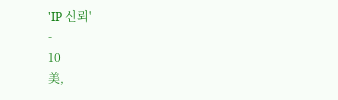'IP 신뢰'
-
10
美,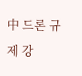中 드론 규제 강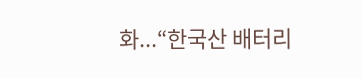화...“한국산 배터리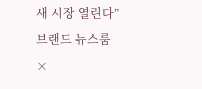새 시장 열린다”
브랜드 뉴스룸
×